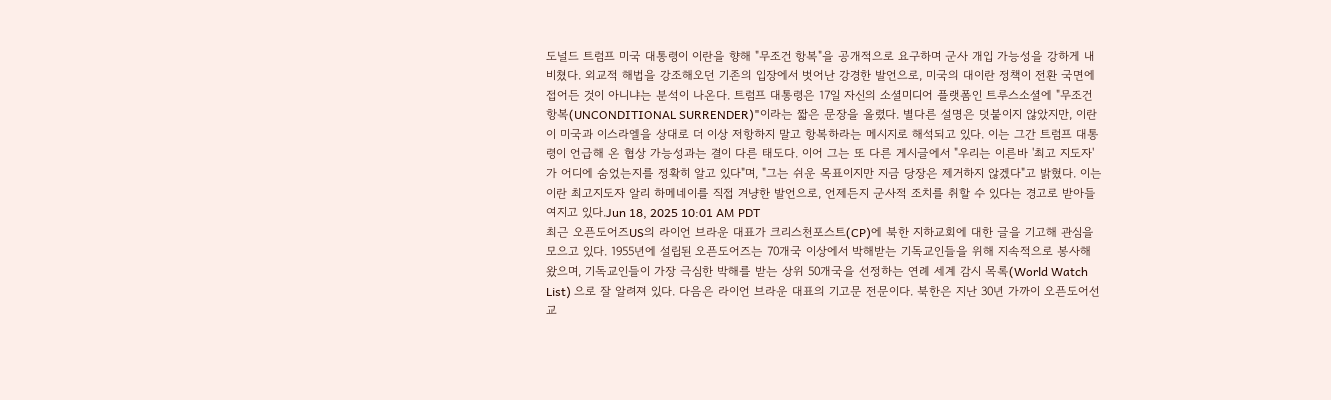도널드 트럼프 미국 대통령이 이란을 향해 "무조건 항복"을 공개적으로 요구하며 군사 개입 가능성을 강하게 내비쳤다. 외교적 해법을 강조해오던 기존의 입장에서 벗어난 강경한 발언으로, 미국의 대이란 정책이 전환 국면에 접어든 것이 아니냐는 분석이 나온다. 트럼프 대통령은 17일 자신의 소셜미디어 플랫폼인 트루스소셜에 "무조건 항복(UNCONDITIONAL SURRENDER)"이라는 짧은 문장을 올렸다. 별다른 설명은 덧붙이지 않았지만, 이란이 미국과 이스라엘을 상대로 더 이상 저항하지 말고 항복하라는 메시지로 해석되고 있다. 이는 그간 트럼프 대통령이 언급해 온 협상 가능성과는 결이 다른 태도다. 이어 그는 또 다른 게시글에서 "우리는 이른바 '최고 지도자'가 어디에 숨었는지를 정확히 알고 있다"며, "그는 쉬운 목표이지만 지금 당장은 제거하지 않겠다"고 밝혔다. 이는 이란 최고지도자 알리 하메네이를 직접 겨냥한 발언으로, 언제든지 군사적 조치를 취할 수 있다는 경고로 받아들여지고 있다.Jun 18, 2025 10:01 AM PDT
최근 오픈도어즈US의 라이언 브라운 대표가 크리스천포스트(CP)에 북한 지하교회에 대한 글을 기고해 관심을 모으고 있다. 1955년에 설립된 오픈도어즈는 70개국 이상에서 박해받는 기독교인들을 위해 지속적으로 봉사해 왔으며, 기독교인들이 가장 극심한 박해를 받는 상위 50개국을 선정하는 연례 세계 감시 목록(World Watch List) 으로 잘 알려져 있다. 다음은 라이언 브라운 대표의 기고문 전문이다. 북한은 지난 30년 가까이 오픈도어선교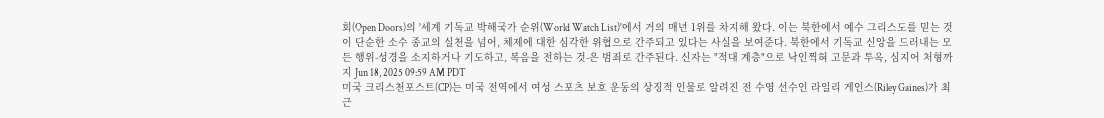회(Open Doors)의 '세계 기독교 박해국가 순위(World Watch List)'에서 거의 매년 1위를 차지해 왔다. 이는 북한에서 예수 그리스도를 믿는 것이 단순한 소수 종교의 실천을 넘어, 체제에 대한 심각한 위협으로 간주되고 있다는 사실을 보여준다. 북한에서 기독교 신앙을 드러내는 모든 행위-성경을 소지하거나 기도하고, 복음을 전하는 것-은 범죄로 간주된다. 신자는 "적대 계층"으로 낙인찍혀 고문과 투옥, 심지어 처형까지 Jun 18, 2025 09:59 AM PDT
미국 크리스천포스트(CP)는 미국 전역에서 여성 스포츠 보호 운동의 상징적 인물로 알려진 전 수영 선수인 라일리 게인스(Riley Gaines)가 최근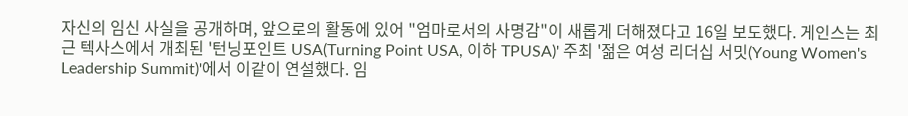자신의 임신 사실을 공개하며, 앞으로의 활동에 있어 "엄마로서의 사명감"이 새롭게 더해졌다고 16일 보도했다. 게인스는 최근 텍사스에서 개최된 '턴닝포인트 USA(Turning Point USA, 이하 TPUSA)' 주최 '젊은 여성 리더십 서밋(Young Women's Leadership Summit)'에서 이같이 연설했다. 임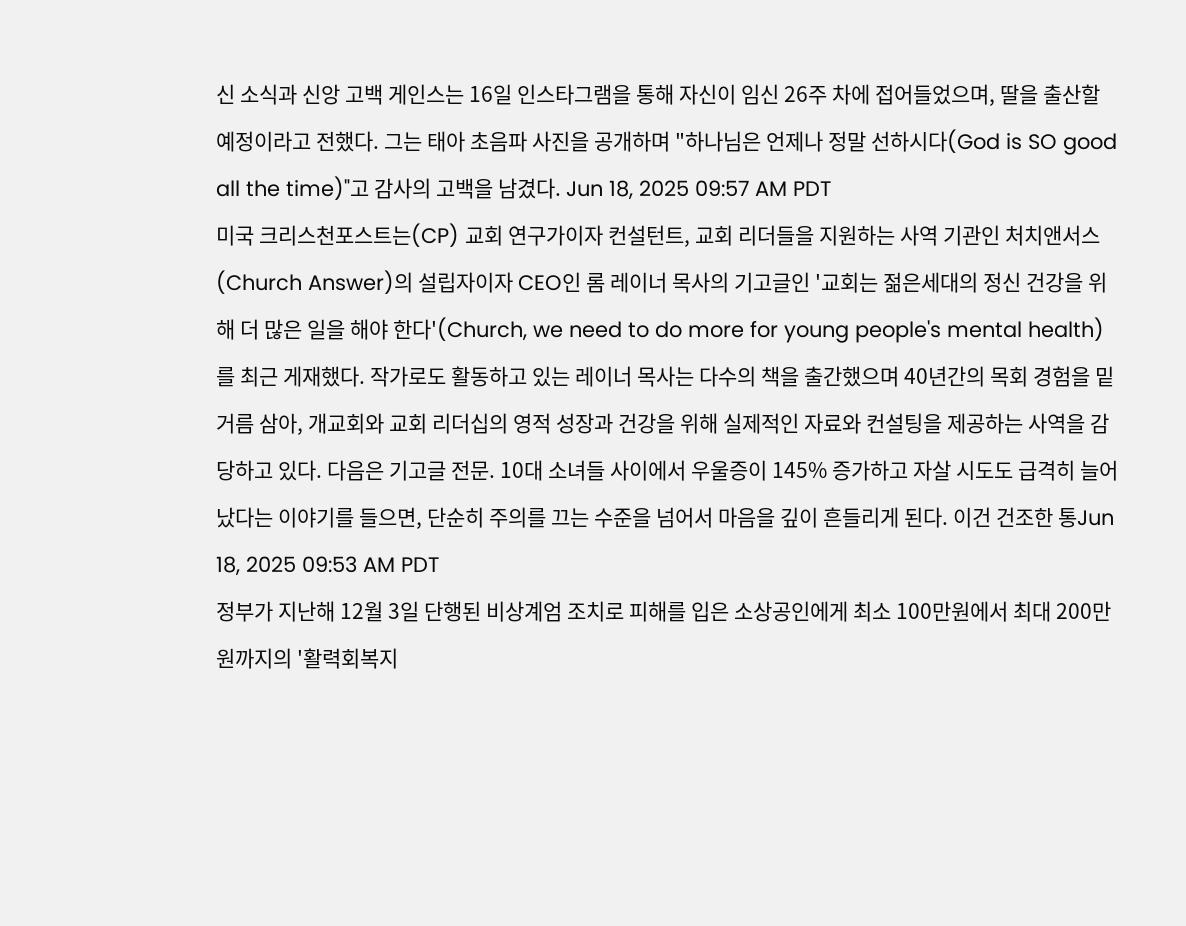신 소식과 신앙 고백 게인스는 16일 인스타그램을 통해 자신이 임신 26주 차에 접어들었으며, 딸을 출산할 예정이라고 전했다. 그는 태아 초음파 사진을 공개하며 "하나님은 언제나 정말 선하시다(God is SO good all the time)"고 감사의 고백을 남겼다. Jun 18, 2025 09:57 AM PDT
미국 크리스천포스트는(CP) 교회 연구가이자 컨설턴트, 교회 리더들을 지원하는 사역 기관인 처치앤서스(Church Answer)의 설립자이자 CEO인 롬 레이너 목사의 기고글인 '교회는 젊은세대의 정신 건강을 위해 더 많은 일을 해야 한다'(Church, we need to do more for young people's mental health)를 최근 게재했다. 작가로도 활동하고 있는 레이너 목사는 다수의 책을 출간했으며 40년간의 목회 경험을 밑거름 삼아, 개교회와 교회 리더십의 영적 성장과 건강을 위해 실제적인 자료와 컨설팅을 제공하는 사역을 감당하고 있다. 다음은 기고글 전문. 10대 소녀들 사이에서 우울증이 145% 증가하고 자살 시도도 급격히 늘어났다는 이야기를 들으면, 단순히 주의를 끄는 수준을 넘어서 마음을 깊이 흔들리게 된다. 이건 건조한 통Jun 18, 2025 09:53 AM PDT
정부가 지난해 12월 3일 단행된 비상계엄 조치로 피해를 입은 소상공인에게 최소 100만원에서 최대 200만원까지의 '활력회복지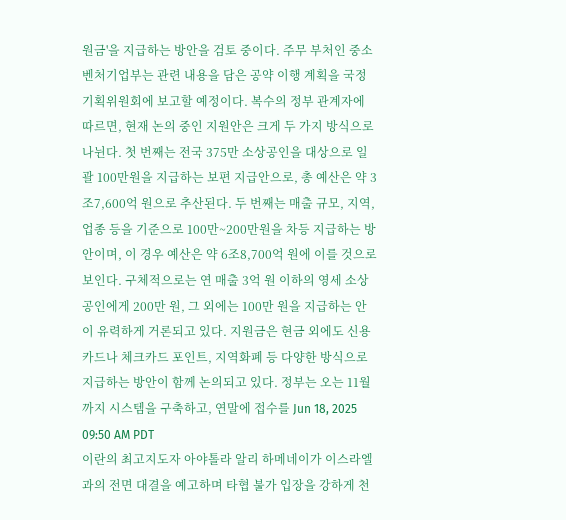원금'을 지급하는 방안을 검토 중이다. 주무 부처인 중소벤처기업부는 관련 내용을 담은 공약 이행 계획을 국정기획위원회에 보고할 예정이다. 복수의 정부 관계자에 따르면, 현재 논의 중인 지원안은 크게 두 가지 방식으로 나뉜다. 첫 번째는 전국 375만 소상공인을 대상으로 일괄 100만원을 지급하는 보편 지급안으로, 총 예산은 약 3조7,600억 원으로 추산된다. 두 번째는 매출 규모, 지역, 업종 등을 기준으로 100만~200만원을 차등 지급하는 방안이며, 이 경우 예산은 약 6조8,700억 원에 이를 것으로 보인다. 구체적으로는 연 매출 3억 원 이하의 영세 소상공인에게 200만 원, 그 외에는 100만 원을 지급하는 안이 유력하게 거론되고 있다. 지원금은 현금 외에도 신용카드나 체크카드 포인트, 지역화폐 등 다양한 방식으로 지급하는 방안이 함께 논의되고 있다. 정부는 오는 11월까지 시스템을 구축하고, 연말에 접수를 Jun 18, 2025 09:50 AM PDT
이란의 최고지도자 아야톨라 알리 하메네이가 이스라엘과의 전면 대결을 예고하며 타협 불가 입장을 강하게 천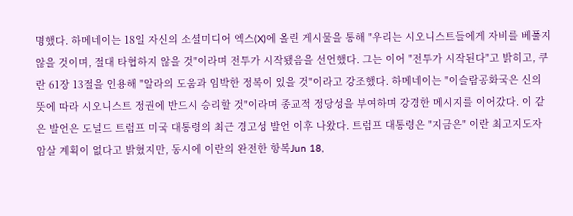명했다. 하메네이는 18일 자신의 소셜미디어 엑스(X)에 올린 게시물을 통해 "우리는 시오니스트들에게 자비를 베풀지 않을 것이며, 절대 타협하지 않을 것"이라며 전투가 시작됐음을 선언했다. 그는 이어 "전투가 시작된다"고 밝히고, 쿠란 61장 13절을 인용해 "알라의 도움과 임박한 정복이 있을 것"이라고 강조했다. 하메네이는 "이슬람공화국은 신의 뜻에 따라 시오니스트 정권에 반드시 승리할 것"이라며 종교적 정당성을 부여하며 강경한 메시지를 이어갔다. 이 같은 발언은 도널드 트럼프 미국 대통령의 최근 경고성 발언 이후 나왔다. 트럼프 대통령은 "지금은" 이란 최고지도자 암살 계획이 없다고 밝혔지만, 동시에 이란의 완전한 항복Jun 18,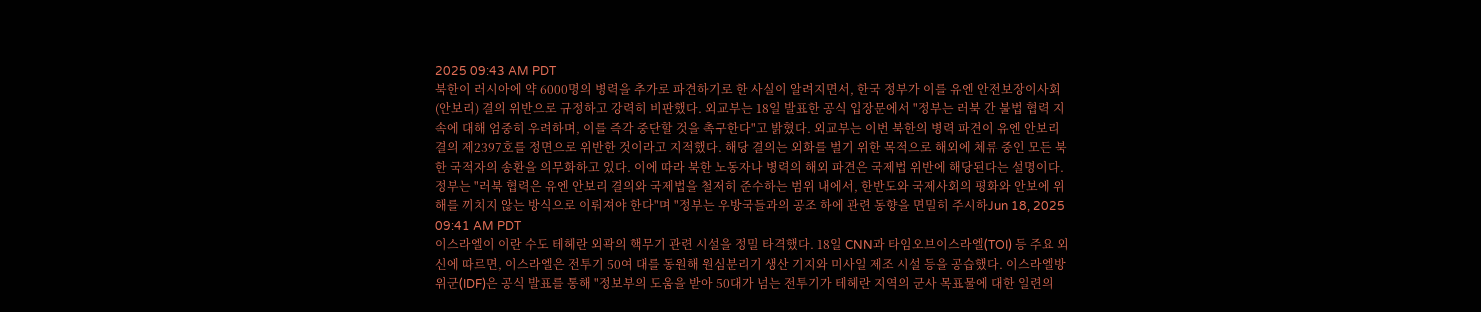2025 09:43 AM PDT
북한이 러시아에 약 6000명의 병력을 추가로 파견하기로 한 사실이 알려지면서, 한국 정부가 이를 유엔 안전보장이사회(안보리) 결의 위반으로 규정하고 강력히 비판했다. 외교부는 18일 발표한 공식 입장문에서 "정부는 러북 간 불법 협력 지속에 대해 엄중히 우려하며, 이를 즉각 중단할 것을 촉구한다"고 밝혔다. 외교부는 이번 북한의 병력 파견이 유엔 안보리 결의 제2397호를 정면으로 위반한 것이라고 지적했다. 해당 결의는 외화를 벌기 위한 목적으로 해외에 체류 중인 모든 북한 국적자의 송환을 의무화하고 있다. 이에 따라 북한 노동자나 병력의 해외 파견은 국제법 위반에 해당된다는 설명이다. 정부는 "러북 협력은 유엔 안보리 결의와 국제법을 철저히 준수하는 범위 내에서, 한반도와 국제사회의 평화와 안보에 위해를 끼치지 않는 방식으로 이뤄져야 한다"며 "정부는 우방국들과의 공조 하에 관련 동향을 면밀히 주시하Jun 18, 2025 09:41 AM PDT
이스라엘이 이란 수도 테헤란 외곽의 핵무기 관련 시설을 정밀 타격했다. 18일 CNN과 타임오브이스라엘(TOI) 등 주요 외신에 따르면, 이스라엘은 전투기 50여 대를 동원해 원심분리기 생산 기지와 미사일 제조 시설 등을 공습했다. 이스라엘방위군(IDF)은 공식 발표를 통해 "정보부의 도움을 받아 50대가 넘는 전투기가 테헤란 지역의 군사 목표물에 대한 일련의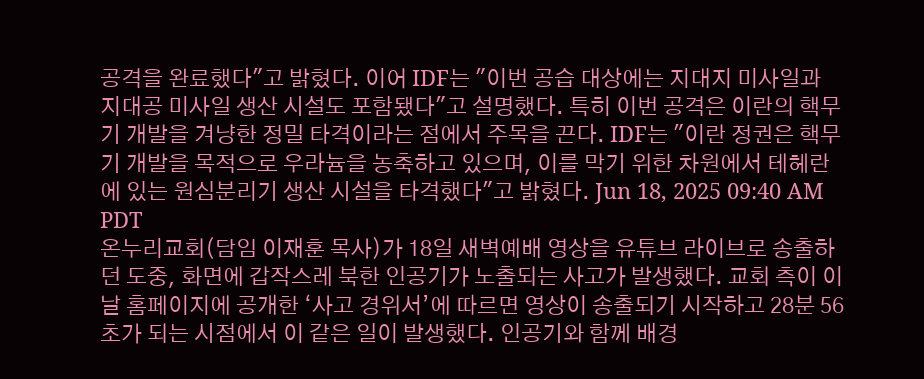공격을 완료했다"고 밝혔다. 이어 IDF는 "이번 공습 대상에는 지대지 미사일과 지대공 미사일 생산 시설도 포함됐다"고 설명했다. 특히 이번 공격은 이란의 핵무기 개발을 겨냥한 정밀 타격이라는 점에서 주목을 끈다. IDF는 "이란 정권은 핵무기 개발을 목적으로 우라늄을 농축하고 있으며, 이를 막기 위한 차원에서 테헤란에 있는 원심분리기 생산 시설을 타격했다"고 밝혔다. Jun 18, 2025 09:40 AM PDT
온누리교회(담임 이재훈 목사)가 18일 새벽예배 영상을 유튜브 라이브로 송출하던 도중, 화면에 갑작스레 북한 인공기가 노출되는 사고가 발생했다. 교회 측이 이날 홈페이지에 공개한 ‘사고 경위서’에 따르면 영상이 송출되기 시작하고 28분 56초가 되는 시점에서 이 같은 일이 발생했다. 인공기와 함께 배경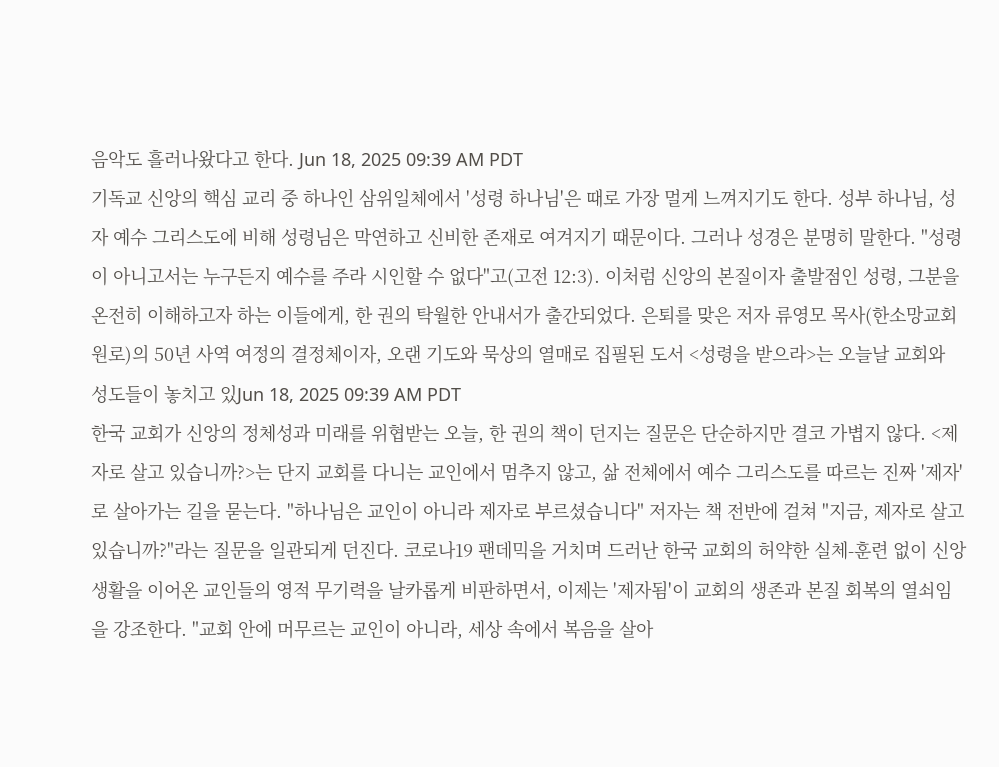음악도 흘러나왔다고 한다. Jun 18, 2025 09:39 AM PDT
기독교 신앙의 핵심 교리 중 하나인 삼위일체에서 '성령 하나님'은 때로 가장 멀게 느껴지기도 한다. 성부 하나님, 성자 예수 그리스도에 비해 성령님은 막연하고 신비한 존재로 여겨지기 때문이다. 그러나 성경은 분명히 말한다. "성령이 아니고서는 누구든지 예수를 주라 시인할 수 없다"고(고전 12:3). 이처럼 신앙의 본질이자 출발점인 성령, 그분을 온전히 이해하고자 하는 이들에게, 한 권의 탁월한 안내서가 출간되었다. 은퇴를 맞은 저자 류영모 목사(한소망교회 원로)의 50년 사역 여정의 결정체이자, 오랜 기도와 묵상의 열매로 집필된 도서 <성령을 받으라>는 오늘날 교회와 성도들이 놓치고 있Jun 18, 2025 09:39 AM PDT
한국 교회가 신앙의 정체성과 미래를 위협받는 오늘, 한 권의 책이 던지는 질문은 단순하지만 결코 가볍지 않다. <제자로 살고 있습니까?>는 단지 교회를 다니는 교인에서 멈추지 않고, 삶 전체에서 예수 그리스도를 따르는 진짜 '제자'로 살아가는 길을 묻는다. "하나님은 교인이 아니라 제자로 부르셨습니다" 저자는 책 전반에 걸쳐 "지금, 제자로 살고 있습니까?"라는 질문을 일관되게 던진다. 코로나19 팬데믹을 거치며 드러난 한국 교회의 허약한 실체-훈련 없이 신앙생활을 이어온 교인들의 영적 무기력을 날카롭게 비판하면서, 이제는 '제자됨'이 교회의 생존과 본질 회복의 열쇠임을 강조한다. "교회 안에 머무르는 교인이 아니라, 세상 속에서 복음을 살아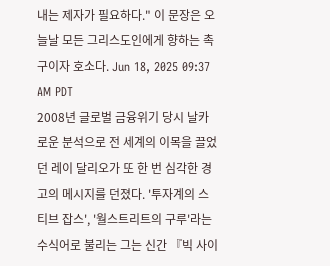내는 제자가 필요하다." 이 문장은 오늘날 모든 그리스도인에게 향하는 촉구이자 호소다. Jun 18, 2025 09:37 AM PDT
2008년 글로벌 금융위기 당시 날카로운 분석으로 전 세계의 이목을 끌었던 레이 달리오가 또 한 번 심각한 경고의 메시지를 던졌다. '투자계의 스티브 잡스', '월스트리트의 구루'라는 수식어로 불리는 그는 신간 『빅 사이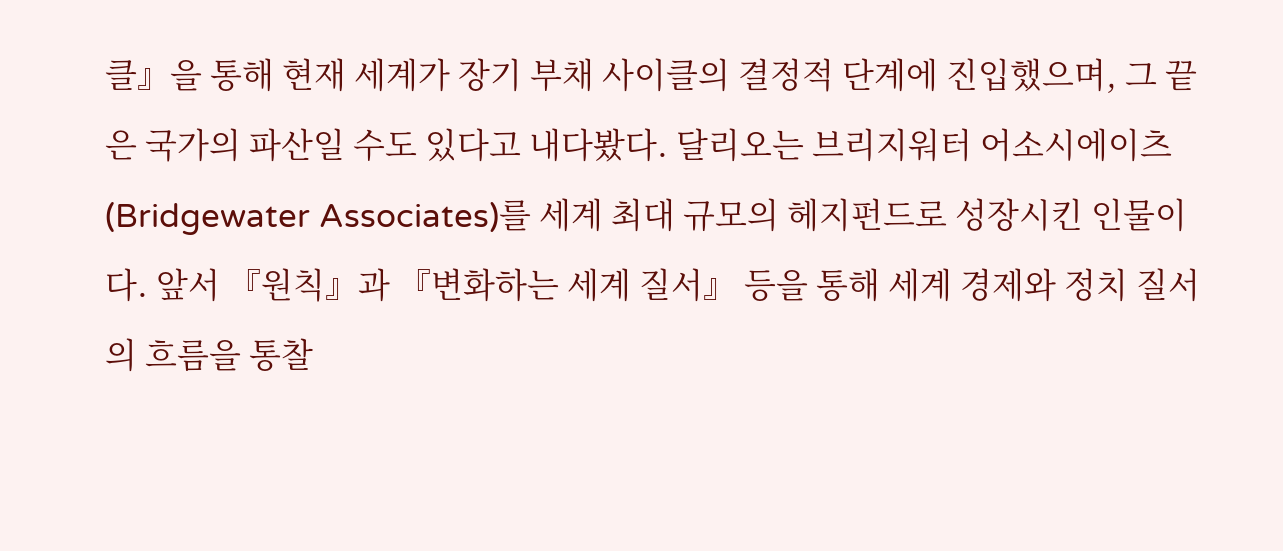클』을 통해 현재 세계가 장기 부채 사이클의 결정적 단계에 진입했으며, 그 끝은 국가의 파산일 수도 있다고 내다봤다. 달리오는 브리지워터 어소시에이츠(Bridgewater Associates)를 세계 최대 규모의 헤지펀드로 성장시킨 인물이다. 앞서 『원칙』과 『변화하는 세계 질서』 등을 통해 세계 경제와 정치 질서의 흐름을 통찰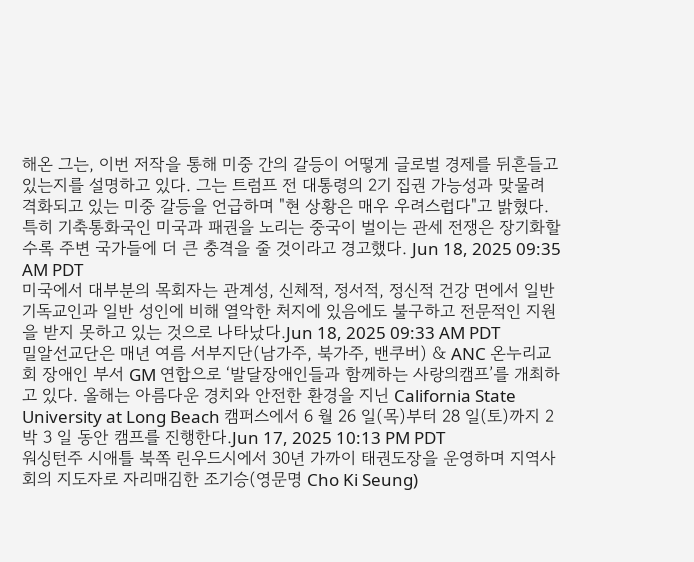해온 그는, 이번 저작을 통해 미중 간의 갈등이 어떻게 글로벌 경제를 뒤흔들고 있는지를 설명하고 있다. 그는 트럼프 전 대통령의 2기 집권 가능성과 맞물려 격화되고 있는 미중 갈등을 언급하며 "현 상황은 매우 우려스럽다"고 밝혔다. 특히 기축통화국인 미국과 패권을 노리는 중국이 벌이는 관세 전쟁은 장기화할수록 주변 국가들에 더 큰 충격을 줄 것이라고 경고했다. Jun 18, 2025 09:35 AM PDT
미국에서 대부분의 목회자는 관계성, 신체적, 정서적, 정신적 건강 면에서 일반 기독교인과 일반 성인에 비해 열악한 처지에 있음에도 불구하고 전문적인 지원을 받지 못하고 있는 것으로 나타났다.Jun 18, 2025 09:33 AM PDT
밀알선교단은 매년 여름 서부지단(남가주, 북가주, 밴쿠버) & ANC 온누리교회 장애인 부서 GM 연합으로 ‘발달장애인들과 함께하는 사랑의캠프’를 개최하고 있다. 올해는 아름다운 경치와 안전한 환경을 지닌 California State University at Long Beach 캠퍼스에서 6 월 26 일(목)부터 28 일(토)까지 2 박 3 일 동안 캠프를 진행한다.Jun 17, 2025 10:13 PM PDT
워싱턴주 시애틀 북쪽 린우드시에서 30년 가까이 태권도장을 운영하며 지역사회의 지도자로 자리매김한 조기승(영문명 Cho Ki Seung)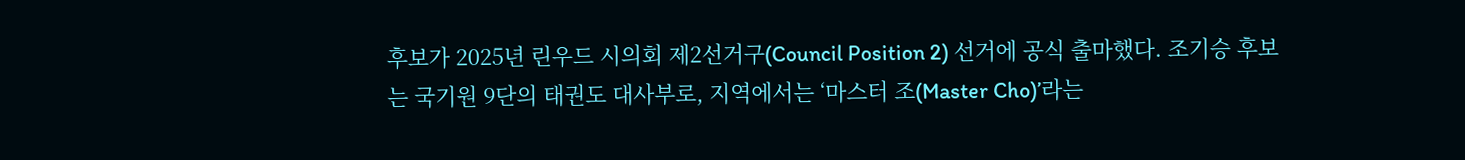후보가 2025년 린우드 시의회 제2선거구(Council Position 2) 선거에 공식 출마했다. 조기승 후보는 국기원 9단의 태권도 대사부로, 지역에서는 ‘마스터 조(Master Cho)’라는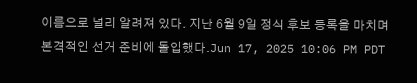이름으로 널리 알려져 있다. 지난 6월 9일 정식 후보 등록을 마치며 본격적인 선거 준비에 돌입했다.Jun 17, 2025 10:06 PM PDT